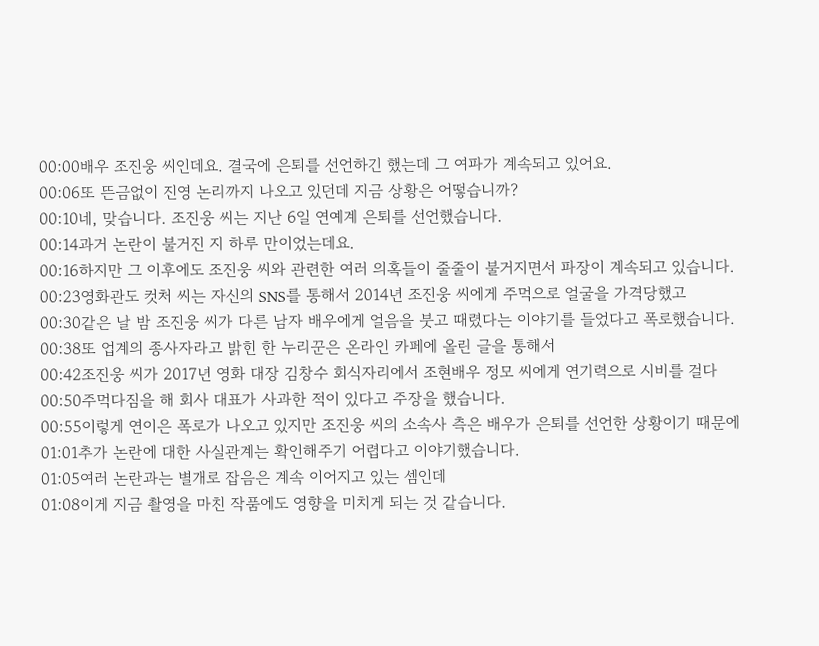00:00배우 조진웅 씨인데요. 결국에 은퇴를 선언하긴 했는데 그 여파가 계속되고 있어요.
00:06또 뜬금없이 진영 논리까지 나오고 있던데 지금 상황은 어떻습니까?
00:10네, 맞습니다. 조진웅 씨는 지난 6일 연예계 은퇴를 선언했습니다.
00:14과거 논란이 불거진 지 하루 만이었는데요.
00:16하지만 그 이후에도 조진웅 씨와 관련한 여러 의혹들이 줄줄이 불거지면서 파장이 계속되고 있습니다.
00:23영화관도 컷처 씨는 자신의 SNS를 통해서 2014년 조진웅 씨에게 주먹으로 얼굴을 가격당했고
00:30같은 날 밤 조진웅 씨가 다른 남자 배우에게 얼음을 붓고 때렸다는 이야기를 들었다고 폭로했습니다.
00:38또 업계의 종사자라고 밝힌 한 누리꾼은 온라인 카페에 올린 글을 통해서
00:42조진웅 씨가 2017년 영화 대장 김창수 회식자리에서 조현배우 정모 씨에게 연기력으로 시비를 걸다
00:50주먹다짐을 해 회사 대표가 사과한 적이 있다고 주장을 했습니다.
00:55이렇게 연이은 폭로가 나오고 있지만 조진웅 씨의 소속사 측은 배우가 은퇴를 선언한 상황이기 때문에
01:01추가 논란에 대한 사실관계는 확인해주기 어렵다고 이야기했습니다.
01:05여러 논란과는 별개로 잡음은 계속 이어지고 있는 셈인데
01:08이게 지금 촬영을 마친 작품에도 영향을 미치게 되는 것 같습니다.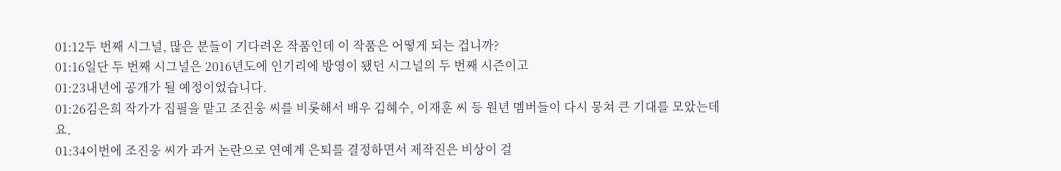01:12두 번째 시그널, 많은 분들이 기다려온 작품인데 이 작품은 어떻게 되는 겁니까?
01:16일단 두 번째 시그널은 2016년도에 인기리에 방영이 됐던 시그널의 두 번째 시즌이고
01:23내년에 공개가 될 예정이었습니다.
01:26김은희 작가가 집필을 맡고 조진웅 씨를 비롯해서 배우 김혜수, 이재훈 씨 등 원년 멤버들이 다시 뭉쳐 큰 기대를 모았는데요.
01:34이번에 조진웅 씨가 과거 논란으로 연예계 은퇴를 결정하면서 제작진은 비상이 걸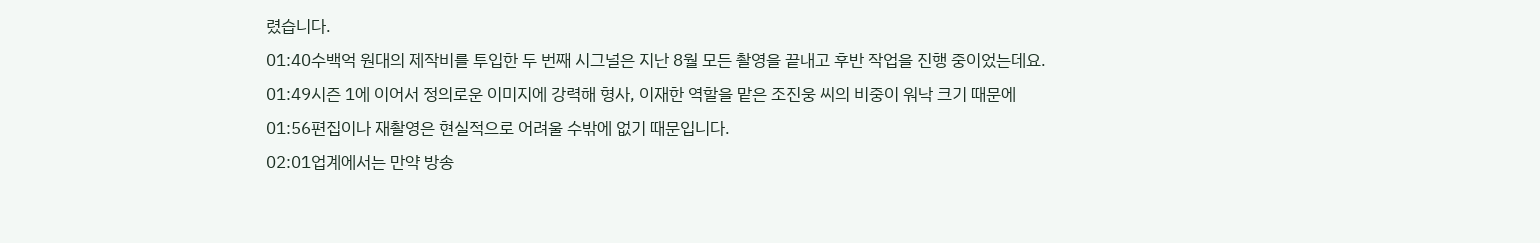렸습니다.
01:40수백억 원대의 제작비를 투입한 두 번째 시그널은 지난 8월 모든 촬영을 끝내고 후반 작업을 진행 중이었는데요.
01:49시즌 1에 이어서 정의로운 이미지에 강력해 형사, 이재한 역할을 맡은 조진웅 씨의 비중이 워낙 크기 때문에
01:56편집이나 재촬영은 현실적으로 어려울 수밖에 없기 때문입니다.
02:01업계에서는 만약 방송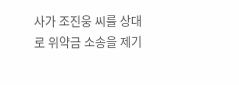사가 조진웅 씨를 상대로 위약금 소송을 제기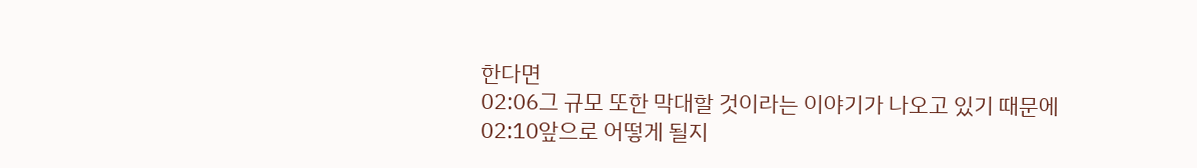한다면
02:06그 규모 또한 막대할 것이라는 이야기가 나오고 있기 때문에
02:10앞으로 어떻게 될지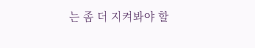는 좀 더 지켜봐야 할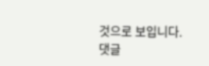것으로 보입니다.
댓글